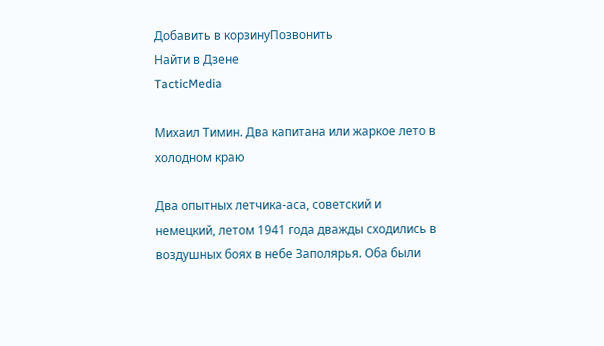Добавить в корзинуПозвонить
Найти в Дзене
TacticMedia

Михаил Тимин. Два капитана или жаркое лето в холодном краю

Два опытных летчика-аса, советский и немецкий, летом 1941 года дважды сходились в воздушных боях в небе Заполярья. Оба были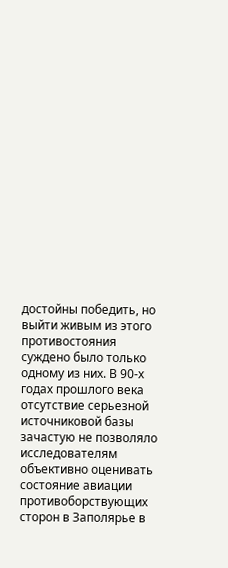достойны победить, но выйти живым из этого противостояния суждено было только одному из них. В 90-х годах прошлого века отсутствие серьезной источниковой базы зачастую не позволяло исследователям объективно оценивать состояние авиации противоборствующих сторон в Заполярье в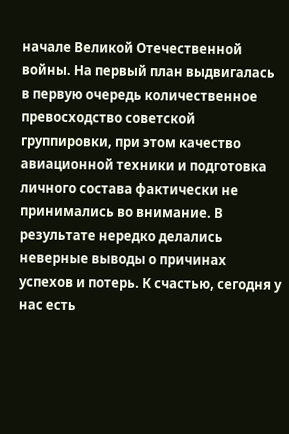начале Великой Отечественной войны. На первый план выдвигалась в первую очередь количественное превосходство советской группировки, при этом качество авиационной техники и подготовка личного состава фактически не принимались во внимание. В результате нередко делались неверные выводы о причинах успехов и потерь. К счастью, сегодня у нас есть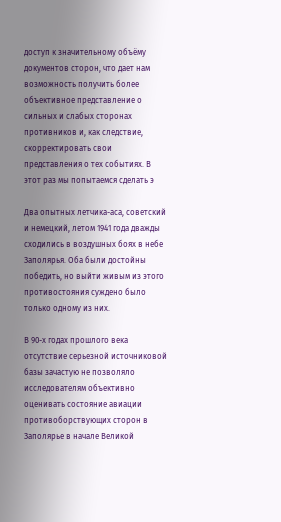доступ к значительному объёму документов сторон, что дает нам возможность получить более объективное представление о сильных и слабых сторонах противников и, как следствие, скорректировать свои представления о тех событиях. В этот раз мы попытаемся сделать э

Два опытных летчика-аса, советский и немецкий, летом 1941 года дважды сходились в воздушных боях в небе Заполярья. Оба были достойны победить, но выйти живым из этого противостояния суждено было только одному из них.

В 90-х годах прошлого века отсутствие серьезной источниковой базы зачастую не позволяло исследователям объективно оценивать состояние авиации противоборствующих сторон в Заполярье в начале Великой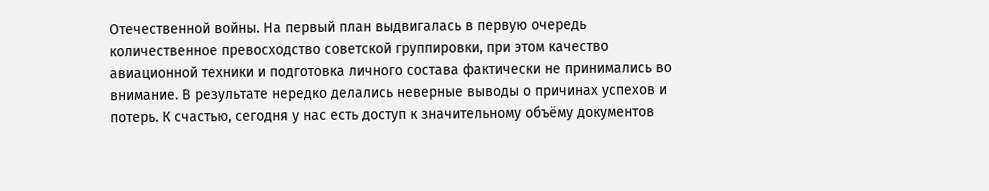Отечественной войны. На первый план выдвигалась в первую очередь количественное превосходство советской группировки, при этом качество авиационной техники и подготовка личного состава фактически не принимались во внимание. В результате нередко делались неверные выводы о причинах успехов и потерь. К счастью, сегодня у нас есть доступ к значительному объёму документов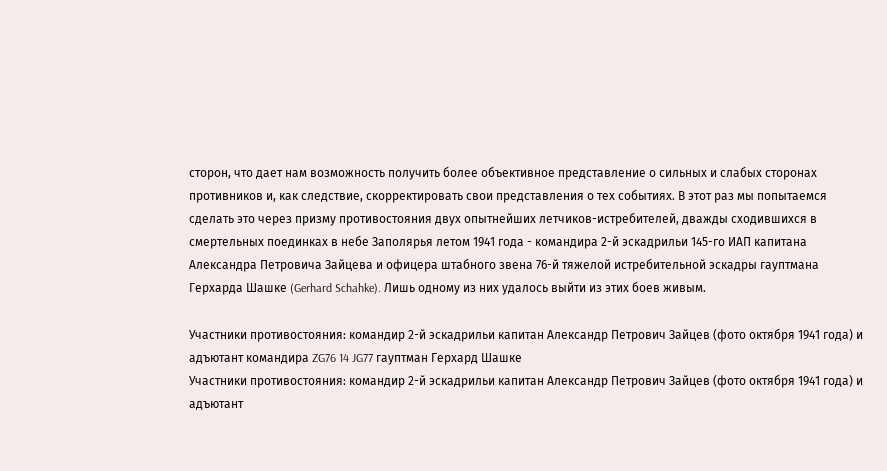сторон, что дает нам возможность получить более объективное представление о сильных и слабых сторонах противников и, как следствие, скорректировать свои представления о тех событиях. В этот раз мы попытаемся сделать это через призму противостояния двух опытнейших летчиков-истребителей, дважды сходившихся в смертельных поединках в небе Заполярья летом 1941 года - командира 2-й эскадрильи 145-го ИАП капитана Александра Петровича Зайцева и офицера штабного звена 76-й тяжелой истребительной эскадры гауптмана Герхарда Шашке (Gerhard Schahke). Лишь одному из них удалось выйти из этих боев живым.

Участники противостояния: командир 2-й эскадрильи капитан Александр Петрович Зайцев (фото октября 1941 года) и адъютант командира ZG76 14 JG77 гауптман Герхард Шашке
Участники противостояния: командир 2-й эскадрильи капитан Александр Петрович Зайцев (фото октября 1941 года) и адъютант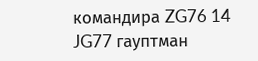командира ZG76 14 JG77 гауптман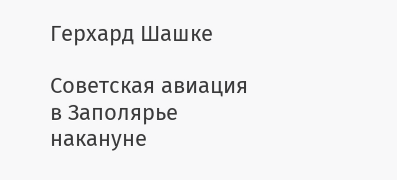Герхард Шашке

Советская авиация в Заполярье накануне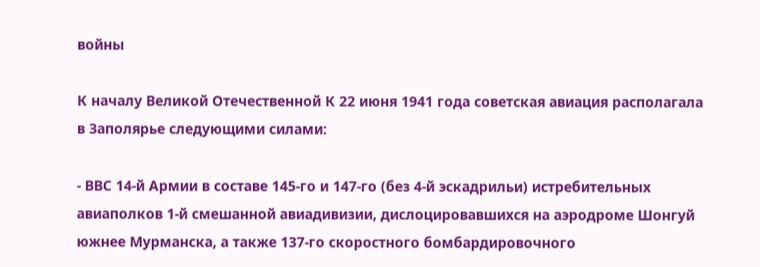войны

К началу Великой Отечественной К 22 июня 1941 года советская авиация располагала в Заполярье следующими силами:

- ВВС 14-й Армии в составе 145-го и 147-го (без 4-й эскадрильи) истребительных авиаполков 1-й смешанной авиадивизии, дислоцировавшихся на аэродроме Шонгуй южнее Мурманска, а также 137-го скоростного бомбардировочного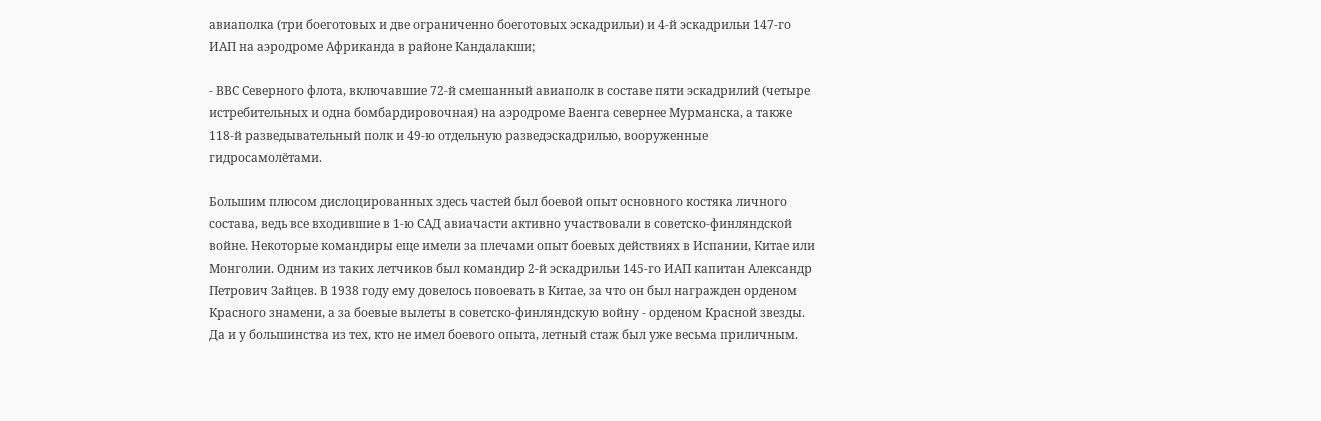авиаполка (три боеготовых и две ограниченно боеготовых эскадрильи) и 4-й эскадрильи 147-го ИАП на аэродроме Африканда в районе Кандалакши;

- ВВС Северного флота, включавшие 72-й смешанный авиаполк в составе пяти эскадрилий (четыре истребительных и одна бомбардировочная) на аэродроме Ваенга севернее Мурманска, а также 118-й разведывательный полк и 49-ю отдельную разведэскадрилью, вооруженные гидросамолётами.

Большим плюсом дислоцированных здесь частей был боевой опыт основного костяка личного состава, ведь все входившие в 1-ю САД авиачасти активно участвовали в советско-финляндской войне. Некоторые командиры еще имели за плечами опыт боевых действиях в Испании, Китае или Монголии. Одним из таких летчиков был командир 2-й эскадрильи 145-го ИАП капитан Александр Петрович Зайцев. В 1938 году ему довелось повоевать в Китае, за что он был награжден орденом Красного знамени, а за боевые вылеты в советско-финляндскую войну - орденом Красной звезды. Да и у большинства из тех, кто не имел боевого опыта, летный стаж был уже весьма приличным.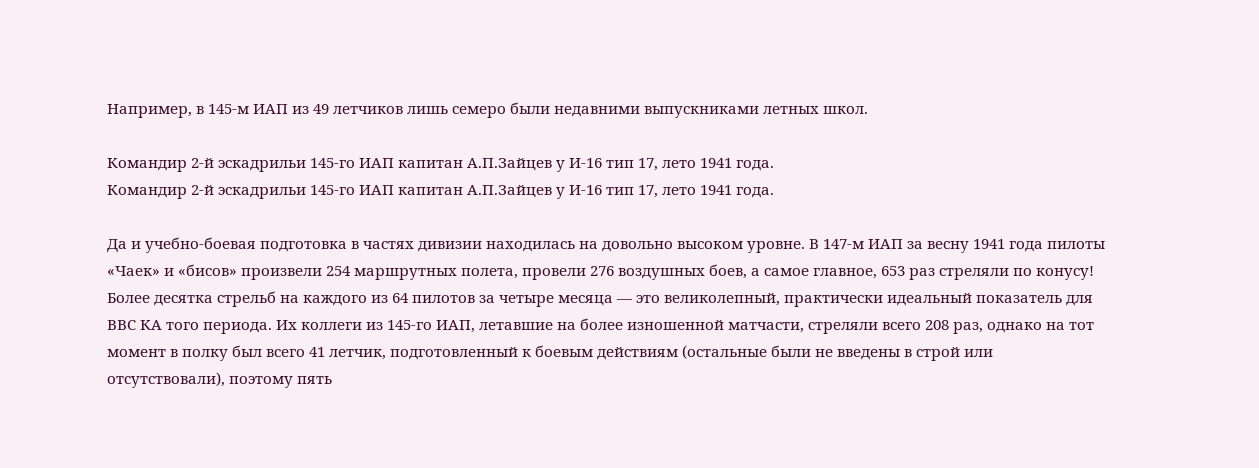Например, в 145-м ИАП из 49 летчиков лишь семеро были недавними выпускниками летных школ.

Командир 2-й эскадрильи 145-го ИАП капитан А.П.Зайцев у И-16 тип 17, лето 1941 года.
Командир 2-й эскадрильи 145-го ИАП капитан А.П.Зайцев у И-16 тип 17, лето 1941 года.

Да и учебно-боевая подготовка в частях дивизии находилась на довольно высоком уровне. В 147-м ИАП за весну 1941 года пилоты «Чаек» и «бисов» произвели 254 маршрутных полета, провели 276 воздушных боев, а самое главное, 653 раз стреляли по конусу! Более десятка стрельб на каждого из 64 пилотов за четыре месяца — это великолепный, практически идеальный показатель для ВВС КА того периода. Их коллеги из 145-го ИАП, летавшие на более изношенной матчасти, стреляли всего 208 раз, однако на тот момент в полку был всего 41 летчик, подготовленный к боевым действиям (остальные были не введены в строй или отсутствовали), поэтому пять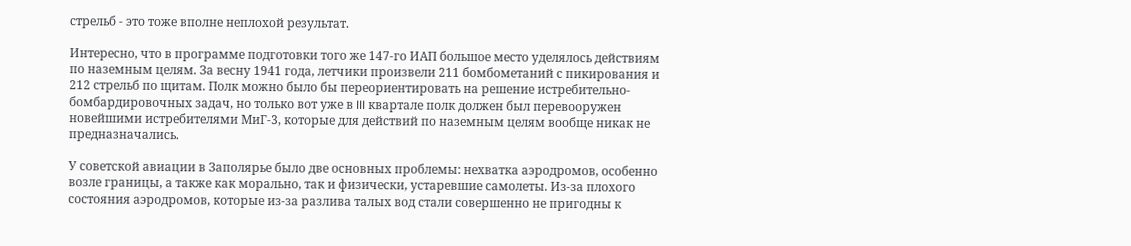стрельб - это тоже вполне неплохой результат.

Интересно, что в программе подготовки того же 147-го ИАП большое место уделялось действиям по наземным целям. За весну 1941 года, летчики произвели 211 бомбометаний с пикирования и 212 стрельб по щитам. Полк можно было бы переориентировать на решение истребительно-бомбардировочных задач, но только вот уже в III квартале полк должен был перевооружен новейшими истребителями МиГ-3, которые для действий по наземным целям вообще никак не предназначались.

У советской авиации в Заполярье было две основных проблемы: нехватка аэродромов, особенно возле границы, а также как морально, так и физически, устаревшие самолеты. Из-за плохого состояния аэродромов, которые из-за разлива талых вод стали совершенно не пригодны к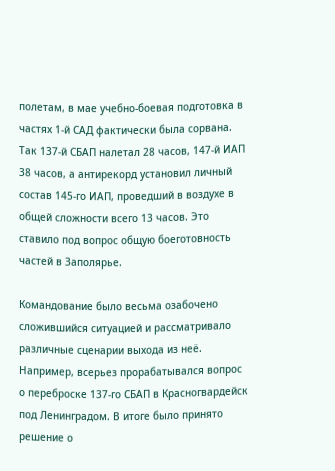полетам, в мае учебно-боевая подготовка в частях 1-й САД фактически была сорвана. Так 137-й СБАП налетал 28 часов, 147-й ИАП 38 часов, а антирекорд установил личный состав 145-го ИАП, проведший в воздухе в общей сложности всего 13 часов. Это ставило под вопрос общую боеготовность частей в Заполярье.

Командование было весьма озабочено сложившийся ситуацией и рассматривало различные сценарии выхода из неё. Например, всерьез прорабатывался вопрос о переброске 137-го СБАП в Красногвардейск под Ленинградом. В итоге было принято решение о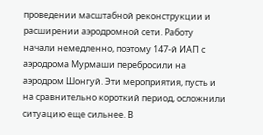проведении масштабной реконструкции и расширении аэродромной сети. Работу начали немедленно, поэтому 147-й ИАП с аэродрома Мурмаши перебросили на аэродром Шонгуй. Эти мероприятия, пусть и на сравнительно короткий период, осложнили ситуацию еще сильнее. В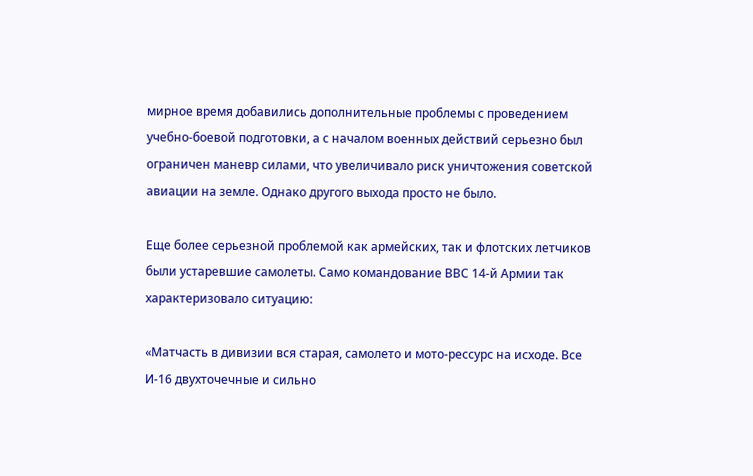мирное время добавились дополнительные проблемы с проведением учебно-боевой подготовки, а с началом военных действий серьезно был ограничен маневр силами, что увеличивало риск уничтожения советской авиации на земле. Однако другого выхода просто не было.

Еще более серьезной проблемой как армейских, так и флотских летчиков были устаревшие самолеты. Само командование ВВС 14-й Армии так характеризовало ситуацию:

«Матчасть в дивизии вся старая, самолето и мото-рессурс на исходе. Все И-16 двухточечные и сильно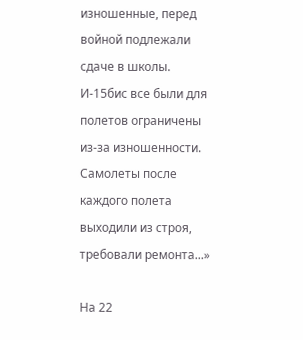изношенные, перед войной подлежали сдаче в школы. И-15бис все были для полетов ограничены из-за изношенности. Самолеты после каждого полета выходили из строя, требовали ремонта...»

На 22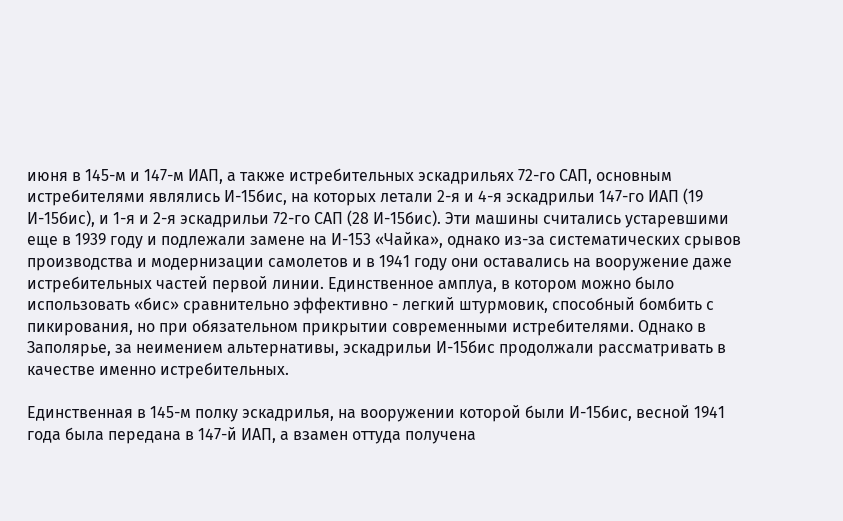июня в 145-м и 147-м ИАП, а также истребительных эскадрильях 72-го САП, основным истребителями являлись И-15бис, на которых летали 2-я и 4-я эскадрильи 147-го ИАП (19 И-15бис), и 1-я и 2-я эскадрильи 72-го САП (28 И-15бис). Эти машины считались устаревшими еще в 1939 году и подлежали замене на И-153 «Чайка», однако из-за систематических срывов производства и модернизации самолетов и в 1941 году они оставались на вооружение даже истребительных частей первой линии. Единственное амплуа, в котором можно было использовать «бис» сравнительно эффективно - легкий штурмовик, способный бомбить с пикирования, но при обязательном прикрытии современными истребителями. Однако в Заполярье, за неимением альтернативы, эскадрильи И-15бис продолжали рассматривать в качестве именно истребительных.

Единственная в 145-м полку эскадрилья, на вооружении которой были И-15бис, весной 1941 года была передана в 147-й ИАП, а взамен оттуда получена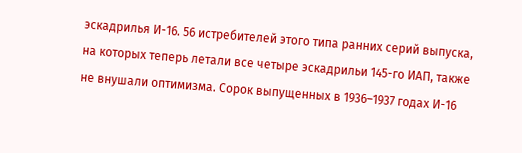эскадрилья И-16. 56 истребителей этого типа ранних серий выпуска, на которых теперь летали все четыре эскадрильи 145-го ИАП, также не внушали оптимизма. Сорок выпущенных в 1936–1937 годах И-16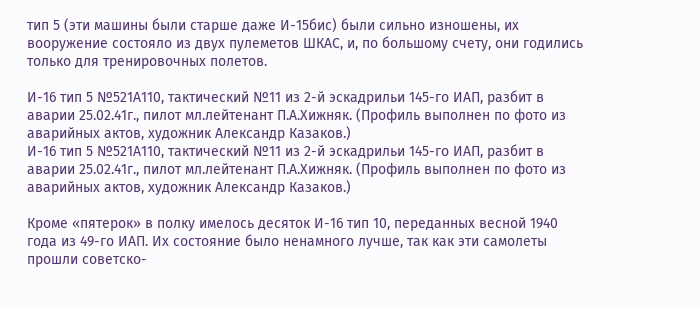тип 5 (эти машины были старше даже И-15бис) были сильно изношены, их вооружение состояло из двух пулеметов ШКАС, и, по большому счету, они годились только для тренировочных полетов.

И-16 тип 5 №521А110, тактический №11 из 2-й эскадрильи 145-го ИАП, разбит в аварии 25.02.41г., пилот мл.лейтенант П.А.Хижняк. (Профиль выполнен по фото из аварийных актов, художник Александр Казаков.)
И-16 тип 5 №521А110, тактический №11 из 2-й эскадрильи 145-го ИАП, разбит в аварии 25.02.41г., пилот мл.лейтенант П.А.Хижняк. (Профиль выполнен по фото из аварийных актов, художник Александр Казаков.)

Кроме «пятерок» в полку имелось десяток И-16 тип 10, переданных весной 1940 года из 49-го ИАП. Их состояние было ненамного лучше, так как эти самолеты прошли советско-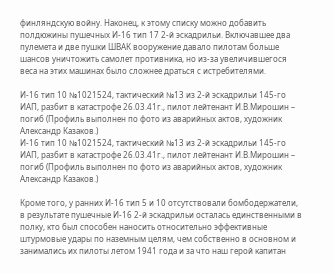финляндскую войну. Наконец, к этому списку можно добавить полдюжины пушечных И-16 тип 17 2-й эскадрильи. Включавшее два пулемета и две пушки ШВАК вооружение давало пилотам больше шансов уничтожить самолет противника, но из-за увеличившегося веса на этих машинах было сложнее драться с истребителями.

И-16 тип 10 №1021524, тактический №13 из 2-й эскадрильи 145-го ИАП, разбит в катастрофе 26.03.41г., пилот лейтенант И.В.Мирошин – погиб (Профиль выполнен по фото из аварийных актов, художник Александр Казаков.)
И-16 тип 10 №1021524, тактический №13 из 2-й эскадрильи 145-го ИАП, разбит в катастрофе 26.03.41г., пилот лейтенант И.В.Мирошин – погиб (Профиль выполнен по фото из аварийных актов, художник Александр Казаков.)

Кроме того, у ранних И-16 тип 5 и 10 отсутствовали бомбодержатели, в результате пушечные И-16 2-й эскадрильи осталась единственными в полку, кто был способен наносить относительно эффективные штурмовые удары по наземным целям, чем собственно в основном и занимались их пилоты летом 1941 года и за что наш герой капитан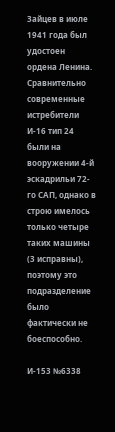Зайцев в июле 1941 года был удостоен ордена Ленина. Сравнительно современные истребители И-16 тип 24 были на вооружении 4-й эскадрильи 72-го САП, однако в строю имелось только четыре таких машины (3 исправны), поэтому это подразделение было фактически не боеспособно.

И-153 №6338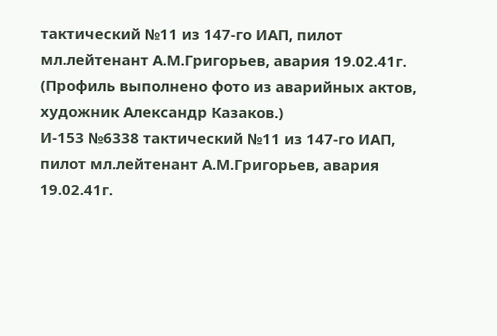тактический №11 из 147-го ИАП, пилот мл.лейтенант А.М.Григорьев, авария 19.02.41г. (Профиль выполнено фото из аварийных актов, художник Александр Казаков.)
И-153 №6338 тактический №11 из 147-го ИАП, пилот мл.лейтенант А.М.Григорьев, авария 19.02.41г.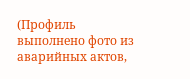(Профиль выполнено фото из аварийных актов,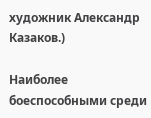художник Александр Казаков.)

Наиболее боеспособными среди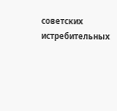советских истребительных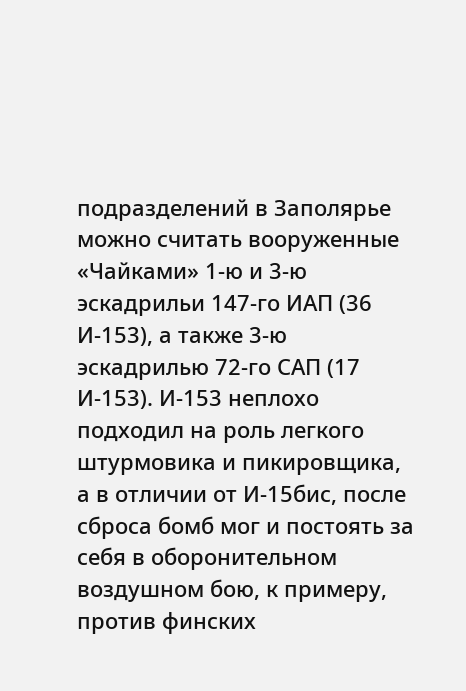подразделений в Заполярье можно считать вооруженные «Чайками» 1-ю и 3-ю эскадрильи 147-го ИАП (36 И-153), а также 3-ю эскадрилью 72-го САП (17 И-153). И-153 неплохо подходил на роль легкого штурмовика и пикировщика, а в отличии от И-15бис, после сброса бомб мог и постоять за себя в оборонительном воздушном бою, к примеру, против финских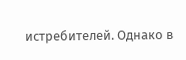истребителей. Однако в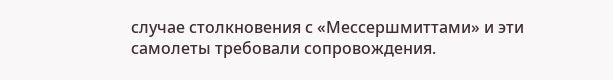случае столкновения с «Мессершмиттами» и эти самолеты требовали сопровождения.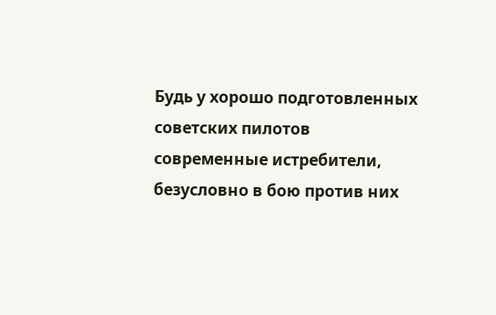Будь у хорошо подготовленных советских пилотов современные истребители, безусловно в бою против них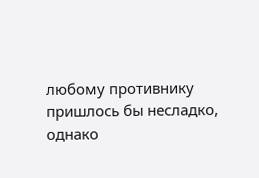любому противнику пришлось бы несладко, однако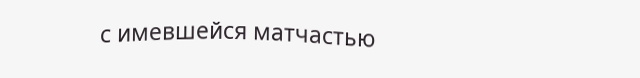с имевшейся матчастью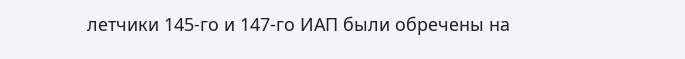летчики 145-го и 147-го ИАП были обречены на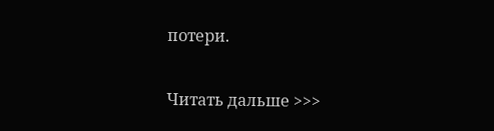потери.

Читать дальше >>>